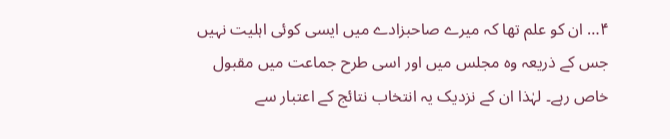۴… ان کو علم تھا کہ میرے صاحبزادے میں ایسی کوئی اہلیت نہیں جس کے ذریعہ وہ مجلس میں اور اسی طرح جماعت میں مقبول خاص رہے۔ لہٰذا ان کے نزدیک یہ انتخاب نتائج کے اعتبار سے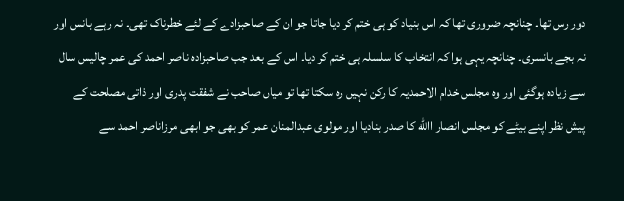دور رس تھا۔ چنانچہ ضروری تھا کہ اس بنیاد کو ہی ختم کر دیا جاتا جو ان کے صاحبزادے کے لئے خطرناک تھی۔ نہ رہے بانس اور نہ بجے بانسری۔ چنانچہ یہی ہوا کہ انتخاب کا سلسلہ ہی ختم کر دیا۔ اس کے بعد جب صاحبزادہ ناصر احمد کی عمر چالیس سال سے زیادہ ہوگئی اور وہ مجلس خدام الاحمدیہ کا رکن نہیں رہ سکتا تھا تو میاں صاحب نے شفقت پدری اور ذاتی مصلحت کے پیش نظر اپنے بیٹے کو مجلس انصار االله کا صدر بنادیا اور مولوی عبدالمنان عمر کو بھی جو ابھی مرزاناصر احمد سے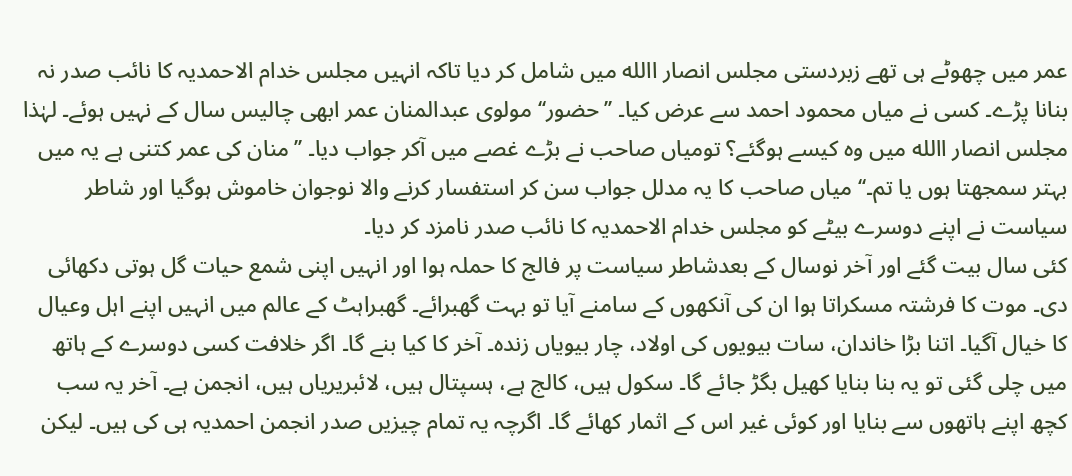عمر میں چھوٹے ہی تھے زبردستی مجلس انصار االله میں شامل کر دیا تاکہ انہیں مجلس خدام الاحمدیہ کا نائب صدر نہ بنانا پڑے۔ کسی نے میاں محمود احمد سے عرض کیا۔ ’’حضور‘‘ مولوی عبدالمنان عمر ابھی چالیس سال کے نہیں ہوئے۔ لہٰذا مجلس انصار االله میں وہ کیسے ہوگئے؟ تومیاں صاحب نے بڑے غصے میں آکر جواب دیا۔ ’’منان کی عمر کتنی ہے یہ میں بہتر سمجھتا ہوں یا تم۔‘‘ میاں صاحب کا یہ مدلل جواب سن کر استفسار کرنے والا نوجوان خاموش ہوگیا اور شاطر سیاست نے اپنے دوسرے بیٹے کو مجلس خدام الاحمدیہ کا نائب صدر نامزد کر دیا۔
کئی سال بیت گئے اور آخر نوسال کے بعدشاطر سیاست پر فالج کا حملہ ہوا اور انہیں اپنی شمع حیات گل ہوتی دکھائی دی۔ موت کا فرشتہ مسکراتا ہوا ان کی آنکھوں کے سامنے آیا تو بہت گھبرائے۔ گھبراہٹ کے عالم میں انہیں اپنے اہل وعیال کا خیال آگیا۔ اتنا بڑا خاندان، سات بیویوں کی اولاد، چار بیویاں زندہ۔ آخر کا کیا بنے گا۔ اگر خلافت کسی دوسرے کے ہاتھ میں چلی گئی تو یہ بنا بنایا کھیل بگڑ جائے گا۔ سکول ہیں، کالج ہے، ہسپتال ہیں، لائبریریاں ہیں، انجمن ہے۔ آخر یہ سب کچھ اپنے ہاتھوں سے بنایا اور کوئی غیر اس کے اثمار کھائے گا۔ اگرچہ یہ تمام چیزیں صدر انجمن احمدیہ ہی کی ہیں۔ لیکن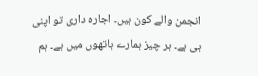انجمن والے کون ہیں۔ اجارہ داری تو اپنی ہی ہے۔ ہر چیز ہمارے ہاتھوں میں ہے۔ ہم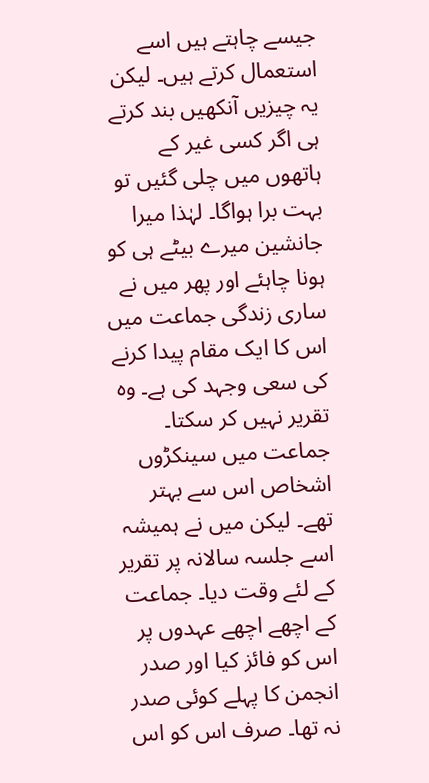جیسے چاہتے ہیں اسے استعمال کرتے ہیں۔ لیکن یہ چیزیں آنکھیں بند کرتے ہی اگر کسی غیر کے ہاتھوں میں چلی گئیں تو بہت برا ہواگا۔ لہٰذا میرا جانشین میرے بیٹے ہی کو ہونا چاہئے اور پھر میں نے ساری زندگی جماعت میں اس کا ایک مقام پیدا کرنے کی سعی وجہد کی ہے۔ وہ تقریر نہیں کر سکتا۔ جماعت میں سینکڑوں اشخاص اس سے بہتر تھے۔ لیکن میں نے ہمیشہ اسے جلسہ سالانہ پر تقریر کے لئے وقت دیا۔ جماعت کے اچھے اچھے عہدوں پر اس کو فائز کیا اور صدر انجمن کا پہلے کوئی صدر نہ تھا۔ صرف اس کو اس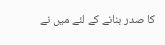کا صدر بنانے کے لئے میں نے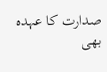صدارت کا عہدہ بھی